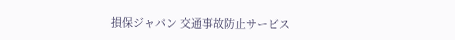損保ジャパン 交通事故防止サービス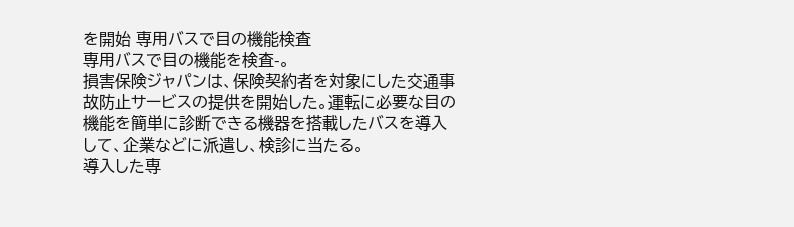を開始 専用バスで目の機能検査
専用バスで目の機能を検査-。
損害保険ジャパンは、保険契約者を対象にした交通事故防止サービスの提供を開始した。運転に必要な目の機能を簡単に診断できる機器を搭載したバスを導入して、企業などに派遣し、検診に当たる。
導入した専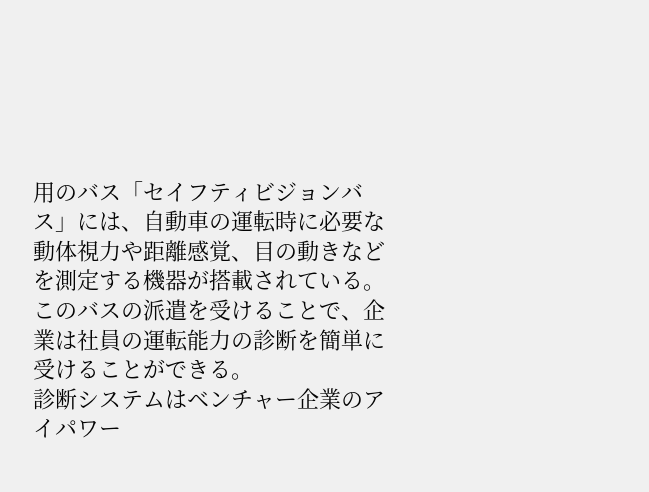用のバス「セイフティビジョンバス」には、自動車の運転時に必要な動体視力や距離感覚、目の動きなどを測定する機器が搭載されている。このバスの派遣を受けることで、企業は社員の運転能力の診断を簡単に受けることができる。
診断システムはベンチャー企業のアイパワー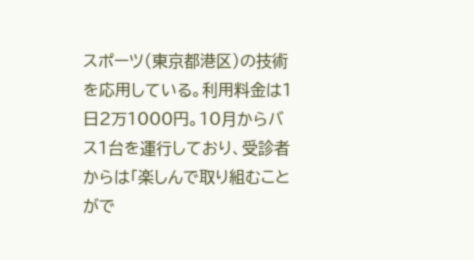スポーツ(東京都港区)の技術を応用している。利用料金は1日2万1000円。10月からバス1台を運行しており、受診者からは「楽しんで取り組むことがで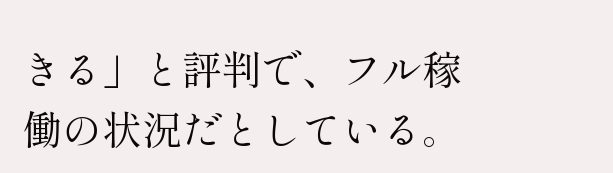きる」と評判で、フル稼働の状況だとしている。